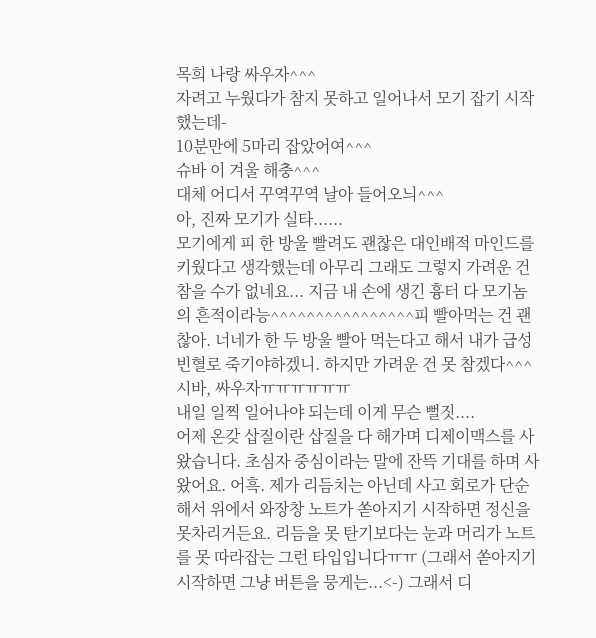목희 나랑 싸우자^^^
자려고 누웠다가 참지 못하고 일어나서 모기 잡기 시작했는데-
10분만에 5마리 잡았어여^^^
슈바 이 겨울 해충^^^
대체 어디서 꾸역꾸역 날아 들어오늬^^^
아, 진짜 모기가 실타......
모기에게 피 한 방울 빨려도 괜찮은 대인배적 마인드를 키웠다고 생각했는데 아무리 그래도 그렇지 가려운 건 참을 수가 없네요... 지금 내 손에 생긴 흉터 다 모기놈의 흔적이라능^^^^^^^^^^^^^^^^피 빨아먹는 건 괜찮아. 너네가 한 두 방울 빨아 먹는다고 해서 내가 급성 빈혈로 죽기야하겠니. 하지만 가려운 건 못 참겠다^^^ 시바, 싸우자ㅠㅠㅠㅠㅠㅠ
내일 일찍 일어나야 되는데 이게 무슨 뻘짓....
어제 온갖 삽질이란 삽질을 다 해가며 디제이맥스를 사왔습니다. 초심자 중심이라는 말에 잔뜩 기대를 하며 사왔어요. 어흑. 제가 리듬치는 아닌데 사고 회로가 단순해서 위에서 와장창 노트가 쏟아지기 시작하면 정신을 못차리거든요. 리듬을 못 탄기보다는 눈과 머리가 노트를 못 따라잡는 그런 타입입니다ㅠㅠ (그래서 쏟아지기 시작하면 그냥 버튼을 뭉게는...<-) 그래서 디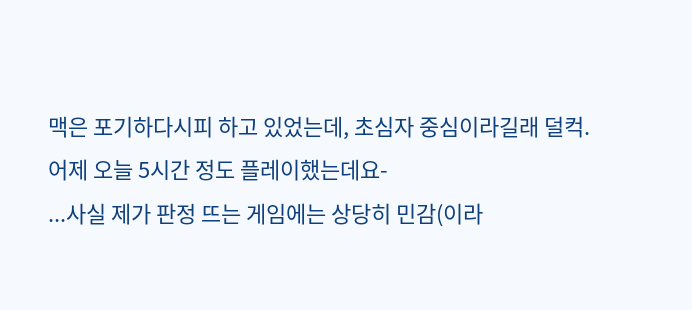맥은 포기하다시피 하고 있었는데, 초심자 중심이라길래 덜컥.
어제 오늘 5시간 정도 플레이했는데요-
...사실 제가 판정 뜨는 게임에는 상당히 민감(이라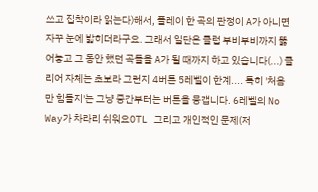쓰고 집착이라 읽는다)해서, 플레이 한 곡의 판정이 A가 아니면 자꾸 눈에 밟히더라구요. 그래서 일단은 클럽 부비부비까지 뚫어놓고 그 동안 했던 곡들을 A가 될 때까지 하고 있습니다(...) 클리어 자체는 초보라 그런지 4버튼 5레벨이 한계.... 특히 '처음만 힘들지'는 그냥 중간부터는 버튼을 뭉갭니다. 6레벨의 No Way가 차라리 쉬워요OTL 그리고 개인적인 문제(저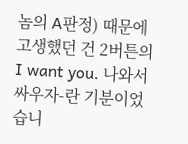놈의 A판정) 때문에 고생했던 건 2버튼의 I want you. 나와서 싸우자-란 기분이었습니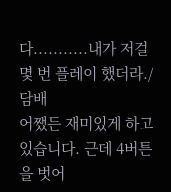다...........내가 저걸 몇 번 플레이 했더라./담배
어쨌든 재미있게 하고 있습니다. 근데 4버튼을 벗어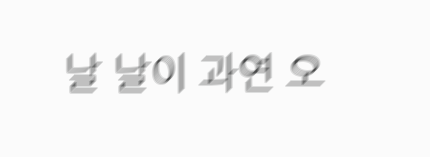날 날이 과연 오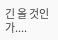긴 올 것인가....